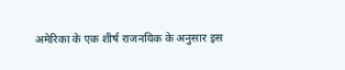अमेरिका के एक शीर्ष राजनयिक के अनुसार इस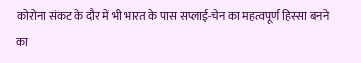कोरोना संकट के दौर में भी भारत के पास सप्लाई-चेन का महत्वपूर्ण हिस्सा बनने का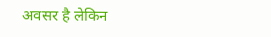अवसर है लेकिन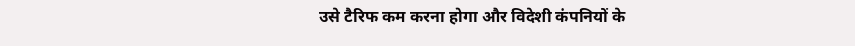उसे टैरिफ कम करना होगा और विदेशी कंपनियों के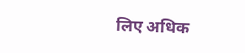लिए अधिक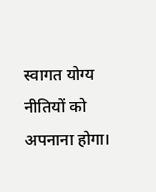स्वागत योग्य नीतियों को अपनाना होगा।